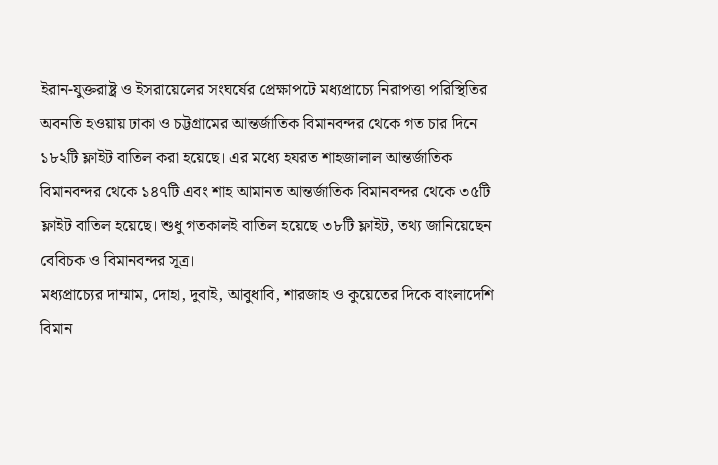ইরান-যুক্তরাষ্ট্র ও ইসরায়েলের সংঘর্ষের প্রেক্ষাপটে মধ্যপ্রাচ্যে নিরাপত্তা পরিস্থিতির অবনতি হওয়ায় ঢাকা ও চট্টগ্রামের আন্তর্জাতিক বিমানবন্দর থেকে গত চার দিনে ১৮২টি ফ্লাইট বাতিল করা হয়েছে। এর মধ্যে হযরত শাহজালাল আন্তর্জাতিক বিমানবন্দর থেকে ১৪৭টি এবং শাহ আমানত আন্তর্জাতিক বিমানবন্দর থেকে ৩৫টি ফ্লাইট বাতিল হয়েছে। শুধু গতকালই বাতিল হয়েছে ৩৮টি ফ্লাইট, তথ্য জানিয়েছেন বেবিচক ও বিমানবন্দর সূত্র।
মধ্যপ্রাচ্যের দাম্মাম, দোহা, দুবাই, আবুধাবি, শারজাহ ও কুয়েতের দিকে বাংলাদেশি বিমান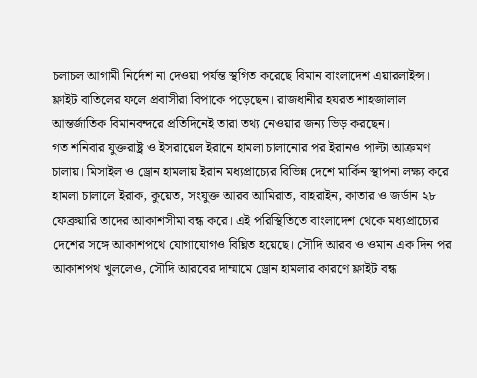চলাচল আগামী নির্দেশ না দেওয়া পর্যন্ত স্থগিত করেছে বিমান বাংলাদেশ এয়ারলাইন্স।
ফ্লাইট বাতিলের ফলে প্রবাসীরা বিপাকে পড়েছেন। রাজধানীর হযরত শাহজালাল আন্তর্জাতিক বিমানবন্দরে প্রতিদিনেই তারা তথ্য নেওয়ার জন্য ভিড় করছেন।
গত শনিবার যুক্তরাষ্ট্র ও ইসরায়েল ইরানে হামলা চালানোর পর ইরানও পাল্টা আক্রমণ চালায়। মিসাইল ও ড্রোন হামলায় ইরান মধ্যপ্রাচ্যের বিভিন্ন দেশে মার্কিন স্থাপনা লক্ষ্য করে হামলা চালালে ইরাক, কুয়েত, সংযুক্ত আরব আমিরাত, বাহরাইন, কাতার ও জর্ডান ২৮ ফেব্রুয়ারি তাদের আকাশসীমা বন্ধ করে। এই পরিস্থিতিতে বাংলাদেশ থেকে মধ্যপ্রাচ্যের দেশের সঙ্গে আকাশপথে যোগাযোগও বিঘ্নিত হয়েছে। সৌদি আরব ও ওমান এক দিন পর আকাশপথ খুললেও, সৌদি আরবের দাম্মামে ড্রোন হামলার কারণে ফ্লাইট বন্ধ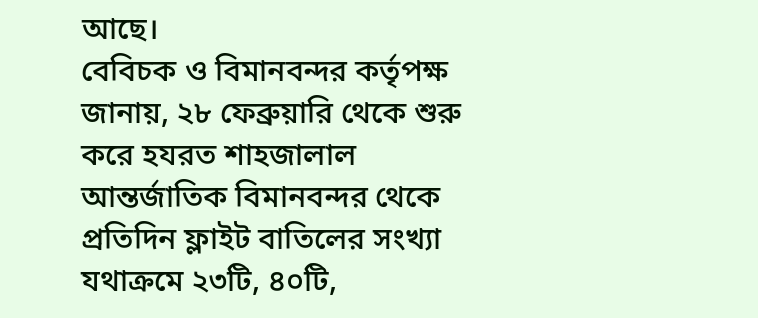আছে।
বেবিচক ও বিমানবন্দর কর্তৃপক্ষ জানায়, ২৮ ফেব্রুয়ারি থেকে শুরু করে হযরত শাহজালাল আন্তর্জাতিক বিমানবন্দর থেকে প্রতিদিন ফ্লাইট বাতিলের সংখ্যা যথাক্রমে ২৩টি, ৪০টি,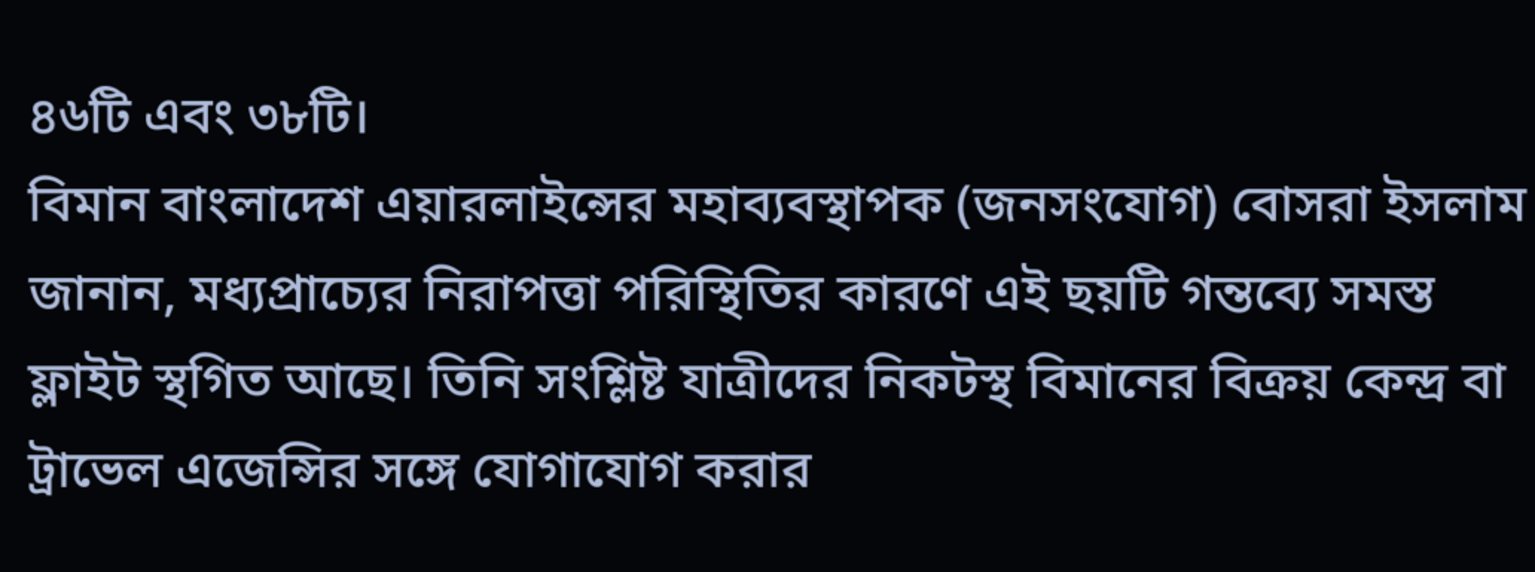৪৬টি এবং ৩৮টি।
বিমান বাংলাদেশ এয়ারলাইন্সের মহাব্যবস্থাপক (জনসংযোগ) বোসরা ইসলাম জানান, মধ্যপ্রাচ্যের নিরাপত্তা পরিস্থিতির কারণে এই ছয়টি গন্তব্যে সমস্ত ফ্লাইট স্থগিত আছে। তিনি সংশ্লিষ্ট যাত্রীদের নিকটস্থ বিমানের বিক্রয় কেন্দ্র বা ট্রাভেল এজেন্সির সঙ্গে যোগাযোগ করার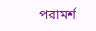পরামর্শ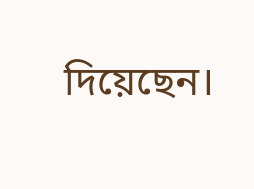দিয়েছেন।